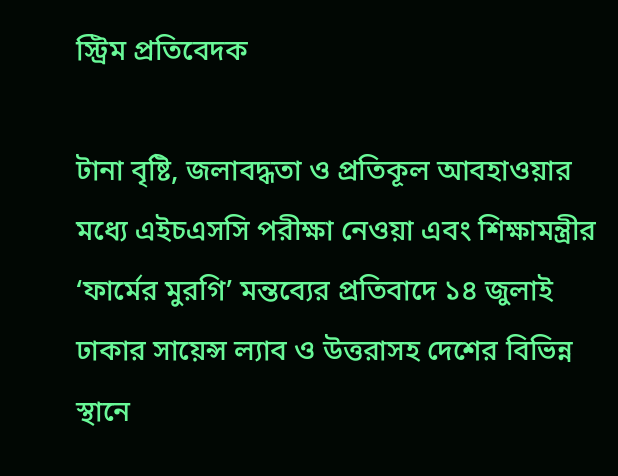স্ট্রিম প্রতিবেদক

টানা বৃষ্টি, জলাবদ্ধতা ও প্রতিকূল আবহাওয়ার মধ্যে এইচএসসি পরীক্ষা নেওয়া এবং শিক্ষামন্ত্রীর ‘ফার্মের মুরগি’ মন্তব্যের প্রতিবাদে ১৪ জুলাই ঢাকার সায়েন্স ল্যাব ও উত্তরাসহ দেশের বিভিন্ন স্থানে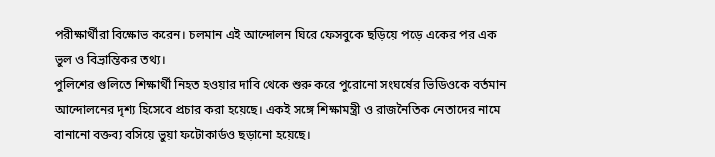পরীক্ষার্থীরা বিক্ষোভ করেন। চলমান এই আন্দোলন ঘিরে ফেসবুকে ছড়িয়ে পড়ে একের পর এক ভুল ও বিভ্রান্তিকর তথ্য।
পুলিশের গুলিতে শিক্ষার্থী নিহত হওয়ার দাবি থেকে শুরু করে পুরোনো সংঘর্ষের ভিডিওকে বর্তমান আন্দোলনের দৃশ্য হিসেবে প্রচার করা হয়েছে। একই সঙ্গে শিক্ষামন্ত্রী ও রাজনৈতিক নেতাদের নামে বানানো বক্তব্য বসিয়ে ভুয়া ফটোকার্ডও ছড়ানো হয়েছে।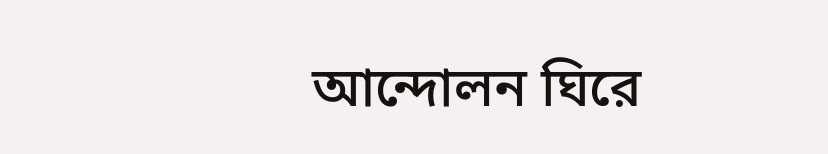আন্দোলন ঘিরে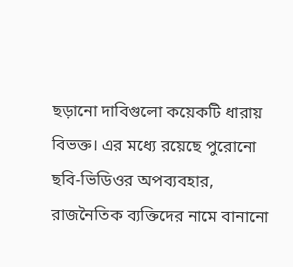ছড়ানো দাবিগুলো কয়েকটি ধারায় বিভক্ত। এর মধ্যে রয়েছে পুরোনো ছবি-ভিডিওর অপব্যবহার, রাজনৈতিক ব্যক্তিদের নামে বানানো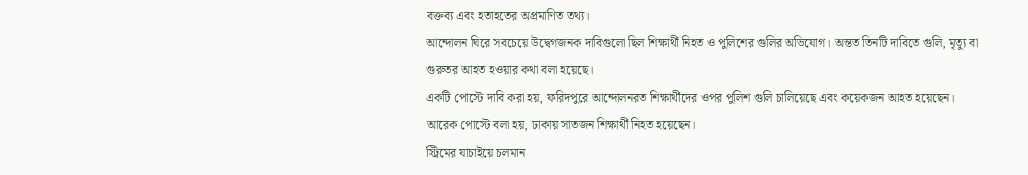বক্তব্য এবং হতাহতের অপ্রমাণিত তথ্য।
আন্দোলন ঘিরে সবচেয়ে উদ্বেগজনক দাবিগুলো ছিল শিক্ষার্থী নিহত ও পুলিশের গুলির অভিযোগ। অন্তত তিনটি দাবিতে গুলি, মৃত্যু বা গুরুতর আহত হওয়ার কথা বলা হয়েছে।
একটি পোস্টে দাবি করা হয়, ফরিদপুরে আন্দোলনরত শিক্ষার্থীদের ওপর পুলিশ গুলি চালিয়েছে এবং কয়েকজন আহত হয়েছেন। আরেক পোস্টে বলা হয়, ঢাকায় সাতজন শিক্ষার্থী নিহত হয়েছেন।
স্ট্রিমের যাচাইয়ে চলমান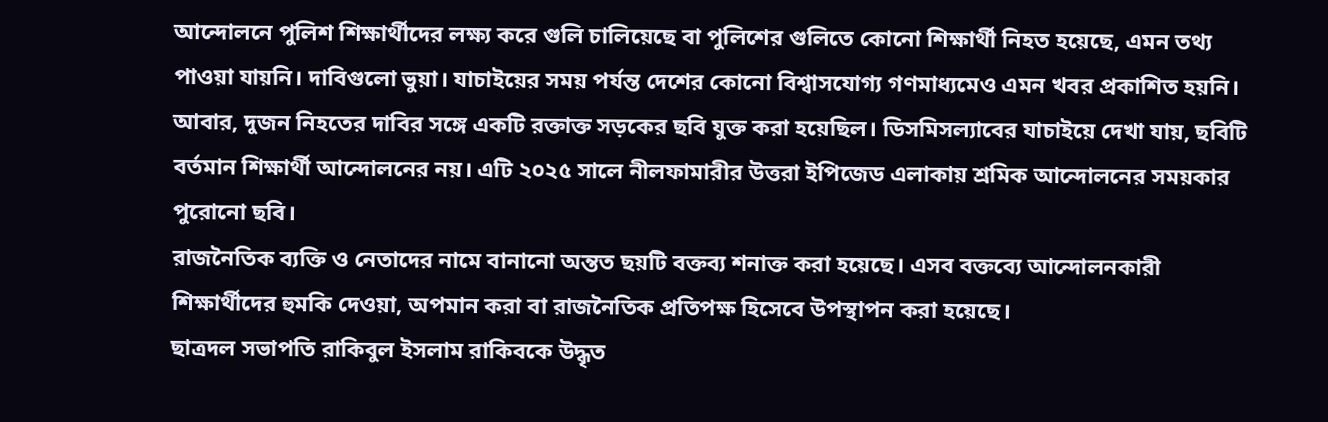আন্দোলনে পুলিশ শিক্ষার্থীদের লক্ষ্য করে গুলি চালিয়েছে বা পুলিশের গুলিতে কোনো শিক্ষার্থী নিহত হয়েছে, এমন তথ্য পাওয়া যায়নি। দাবিগুলো ভুয়া। যাচাইয়ের সময় পর্যন্ত দেশের কোনো বিশ্বাসযোগ্য গণমাধ্যমেও এমন খবর প্রকাশিত হয়নি।
আবার, দুজন নিহতের দাবির সঙ্গে একটি রক্তাক্ত সড়কের ছবি যুক্ত করা হয়েছিল। ডিসমিসল্যাবের যাচাইয়ে দেখা যায়, ছবিটি বর্তমান শিক্ষার্থী আন্দোলনের নয়। এটি ২০২৫ সালে নীলফামারীর উত্তরা ইপিজেড এলাকায় শ্রমিক আন্দোলনের সময়কার পুরোনো ছবি।
রাজনৈতিক ব্যক্তি ও নেতাদের নামে বানানো অন্তত ছয়টি বক্তব্য শনাক্ত করা হয়েছে। এসব বক্তব্যে আন্দোলনকারী শিক্ষার্থীদের হুমকি দেওয়া, অপমান করা বা রাজনৈতিক প্রতিপক্ষ হিসেবে উপস্থাপন করা হয়েছে।
ছাত্রদল সভাপতি রাকিবুল ইসলাম রাকিবকে উদ্ধৃত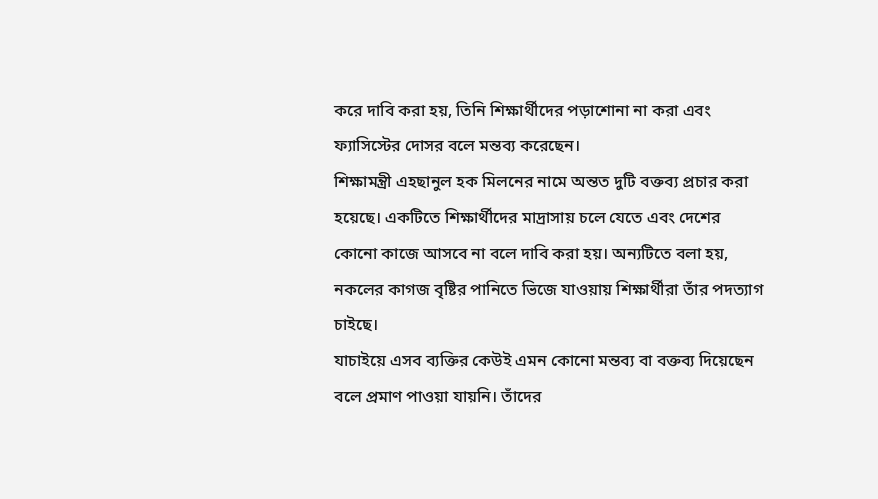করে দাবি করা হয়, তিনি শিক্ষার্থীদের পড়াশোনা না করা এবং ফ্যাসিস্টের দোসর বলে মন্তব্য করেছেন।
শিক্ষামন্ত্রী এহছানুল হক মিলনের নামে অন্তত দুটি বক্তব্য প্রচার করা হয়েছে। একটিতে শিক্ষার্থীদের মাদ্রাসায় চলে যেতে এবং দেশের কোনো কাজে আসবে না বলে দাবি করা হয়। অন্যটিতে বলা হয়, নকলের কাগজ বৃষ্টির পানিতে ভিজে যাওয়ায় শিক্ষার্থীরা তাঁর পদত্যাগ চাইছে।
যাচাইয়ে এসব ব্যক্তির কেউই এমন কোনো মন্তব্য বা বক্তব্য দিয়েছেন বলে প্রমাণ পাওয়া যায়নি। তাঁদের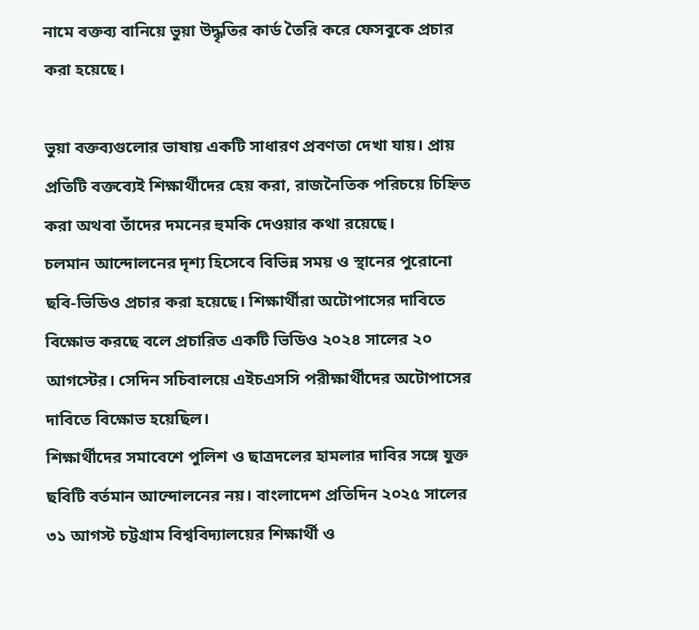নামে বক্তব্য বানিয়ে ভুয়া উদ্ধৃতির কার্ড তৈরি করে ফেসবুকে প্রচার করা হয়েছে।

ভুয়া বক্তব্যগুলোর ভাষায় একটি সাধারণ প্রবণতা দেখা যায়। প্রায় প্রতিটি বক্তব্যেই শিক্ষার্থীদের হেয় করা, রাজনৈতিক পরিচয়ে চিহ্নিত করা অথবা তাঁদের দমনের হুমকি দেওয়ার কথা রয়েছে।
চলমান আন্দোলনের দৃশ্য হিসেবে বিভিন্ন সময় ও স্থানের পুরোনো ছবি-ভিডিও প্রচার করা হয়েছে। শিক্ষার্থীরা অটোপাসের দাবিতে বিক্ষোভ করছে বলে প্রচারিত একটি ভিডিও ২০২৪ সালের ২০ আগস্টের। সেদিন সচিবালয়ে এইচএসসি পরীক্ষার্থীদের অটোপাসের দাবিতে বিক্ষোভ হয়েছিল।
শিক্ষার্থীদের সমাবেশে পুলিশ ও ছাত্রদলের হামলার দাবির সঙ্গে যুক্ত ছবিটি বর্তমান আন্দোলনের নয়। বাংলাদেশ প্রতিদিন ২০২৫ সালের ৩১ আগস্ট চট্টগ্রাম বিশ্ববিদ্যালয়ের শিক্ষার্থী ও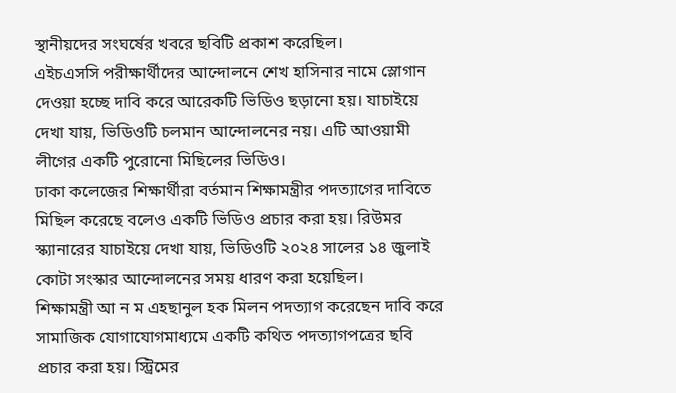স্থানীয়দের সংঘর্ষের খবরে ছবিটি প্রকাশ করেছিল।
এইচএসসি পরীক্ষার্থীদের আন্দোলনে শেখ হাসিনার নামে স্লোগান দেওয়া হচ্ছে দাবি করে আরেকটি ভিডিও ছড়ানো হয়। যাচাইয়ে দেখা যায়, ভিডিওটি চলমান আন্দোলনের নয়। এটি আওয়ামী লীগের একটি পুরোনো মিছিলের ভিডিও।
ঢাকা কলেজের শিক্ষার্থীরা বর্তমান শিক্ষামন্ত্রীর পদত্যাগের দাবিতে মিছিল করেছে বলেও একটি ভিডিও প্রচার করা হয়। রিউমর স্ক্যানারের যাচাইয়ে দেখা যায়, ভিডিওটি ২০২৪ সালের ১৪ জুলাই কোটা সংস্কার আন্দোলনের সময় ধারণ করা হয়েছিল।
শিক্ষামন্ত্রী আ ন ম এহছানুল হক মিলন পদত্যাগ করেছেন দাবি করে সামাজিক যোগাযোগমাধ্যমে একটি কথিত পদত্যাগপত্রের ছবি প্রচার করা হয়। স্ট্রিমের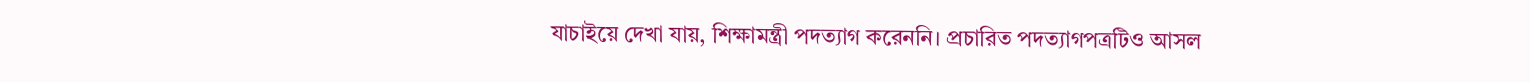যাচাইয়ে দেখা যায়, শিক্ষামন্ত্রী পদত্যাগ করেননি। প্রচারিত পদত্যাগপত্রটিও আসল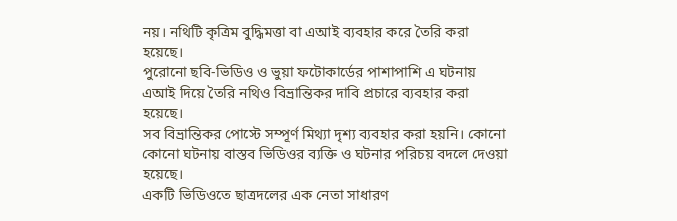নয়। নথিটি কৃত্রিম বুদ্ধিমত্তা বা এআই ব্যবহার করে তৈরি করা হয়েছে।
পুরোনো ছবি-ভিডিও ও ভুয়া ফটোকার্ডের পাশাপাশি এ ঘটনায় এআই দিয়ে তৈরি নথিও বিভ্রান্তিকর দাবি প্রচারে ব্যবহার করা হয়েছে।
সব বিভ্রান্তিকর পোস্টে সম্পূর্ণ মিথ্যা দৃশ্য ব্যবহার করা হয়নি। কোনো কোনো ঘটনায় বাস্তব ভিডিওর ব্যক্তি ও ঘটনার পরিচয় বদলে দেওয়া হয়েছে।
একটি ভিডিওতে ছাত্রদলের এক নেতা সাধারণ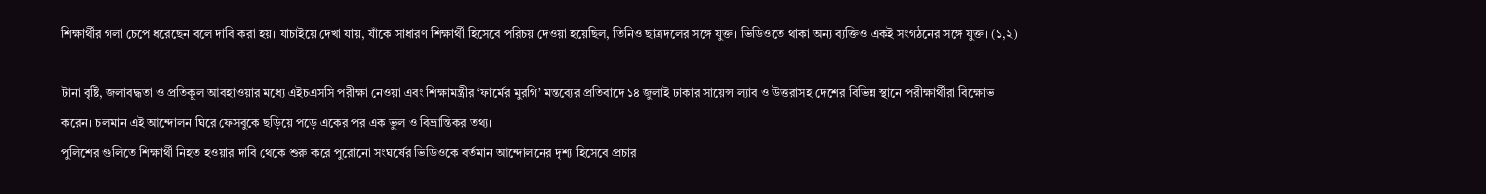শিক্ষার্থীর গলা চেপে ধরেছেন বলে দাবি করা হয়। যাচাইয়ে দেখা যায়, যাঁকে সাধারণ শিক্ষার্থী হিসেবে পরিচয় দেওয়া হয়েছিল, তিনিও ছাত্রদলের সঙ্গে যুক্ত। ভিডিওতে থাকা অন্য ব্যক্তিও একই সংগঠনের সঙ্গে যুক্ত। (১,২)

টানা বৃষ্টি, জলাবদ্ধতা ও প্রতিকূল আবহাওয়ার মধ্যে এইচএসসি পরীক্ষা নেওয়া এবং শিক্ষামন্ত্রীর ‘ফার্মের মুরগি’ মন্তব্যের প্রতিবাদে ১৪ জুলাই ঢাকার সায়েন্স ল্যাব ও উত্তরাসহ দেশের বিভিন্ন স্থানে পরীক্ষার্থীরা বিক্ষোভ করেন। চলমান এই আন্দোলন ঘিরে ফেসবুকে ছড়িয়ে পড়ে একের পর এক ভুল ও বিভ্রান্তিকর তথ্য।
পুলিশের গুলিতে শিক্ষার্থী নিহত হওয়ার দাবি থেকে শুরু করে পুরোনো সংঘর্ষের ভিডিওকে বর্তমান আন্দোলনের দৃশ্য হিসেবে প্রচার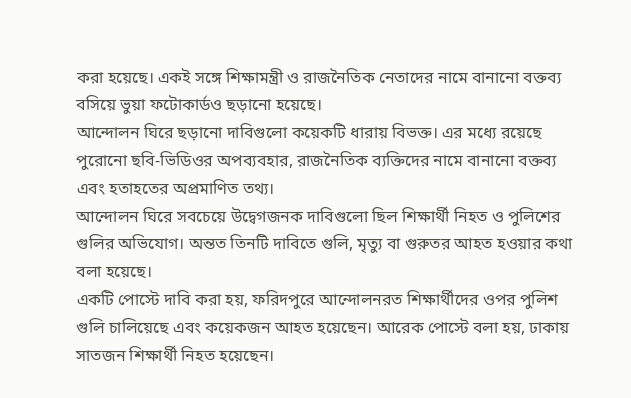করা হয়েছে। একই সঙ্গে শিক্ষামন্ত্রী ও রাজনৈতিক নেতাদের নামে বানানো বক্তব্য বসিয়ে ভুয়া ফটোকার্ডও ছড়ানো হয়েছে।
আন্দোলন ঘিরে ছড়ানো দাবিগুলো কয়েকটি ধারায় বিভক্ত। এর মধ্যে রয়েছে পুরোনো ছবি-ভিডিওর অপব্যবহার, রাজনৈতিক ব্যক্তিদের নামে বানানো বক্তব্য এবং হতাহতের অপ্রমাণিত তথ্য।
আন্দোলন ঘিরে সবচেয়ে উদ্বেগজনক দাবিগুলো ছিল শিক্ষার্থী নিহত ও পুলিশের গুলির অভিযোগ। অন্তত তিনটি দাবিতে গুলি, মৃত্যু বা গুরুতর আহত হওয়ার কথা বলা হয়েছে।
একটি পোস্টে দাবি করা হয়, ফরিদপুরে আন্দোলনরত শিক্ষার্থীদের ওপর পুলিশ গুলি চালিয়েছে এবং কয়েকজন আহত হয়েছেন। আরেক পোস্টে বলা হয়, ঢাকায় সাতজন শিক্ষার্থী নিহত হয়েছেন।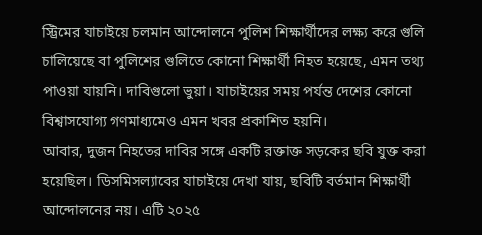স্ট্রিমের যাচাইয়ে চলমান আন্দোলনে পুলিশ শিক্ষার্থীদের লক্ষ্য করে গুলি চালিয়েছে বা পুলিশের গুলিতে কোনো শিক্ষার্থী নিহত হয়েছে, এমন তথ্য পাওয়া যায়নি। দাবিগুলো ভুয়া। যাচাইয়ের সময় পর্যন্ত দেশের কোনো বিশ্বাসযোগ্য গণমাধ্যমেও এমন খবর প্রকাশিত হয়নি।
আবার, দুজন নিহতের দাবির সঙ্গে একটি রক্তাক্ত সড়কের ছবি যুক্ত করা হয়েছিল। ডিসমিসল্যাবের যাচাইয়ে দেখা যায়, ছবিটি বর্তমান শিক্ষার্থী আন্দোলনের নয়। এটি ২০২৫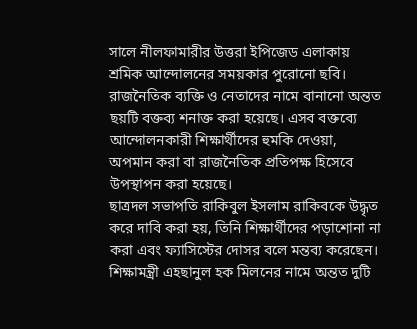সালে নীলফামারীর উত্তরা ইপিজেড এলাকায় শ্রমিক আন্দোলনের সময়কার পুরোনো ছবি।
রাজনৈতিক ব্যক্তি ও নেতাদের নামে বানানো অন্তত ছয়টি বক্তব্য শনাক্ত করা হয়েছে। এসব বক্তব্যে আন্দোলনকারী শিক্ষার্থীদের হুমকি দেওয়া, অপমান করা বা রাজনৈতিক প্রতিপক্ষ হিসেবে উপস্থাপন করা হয়েছে।
ছাত্রদল সভাপতি রাকিবুল ইসলাম রাকিবকে উদ্ধৃত করে দাবি করা হয়, তিনি শিক্ষার্থীদের পড়াশোনা না করা এবং ফ্যাসিস্টের দোসর বলে মন্তব্য করেছেন।
শিক্ষামন্ত্রী এহছানুল হক মিলনের নামে অন্তত দুটি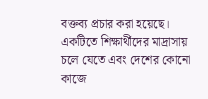বক্তব্য প্রচার করা হয়েছে। একটিতে শিক্ষার্থীদের মাদ্রাসায় চলে যেতে এবং দেশের কোনো কাজে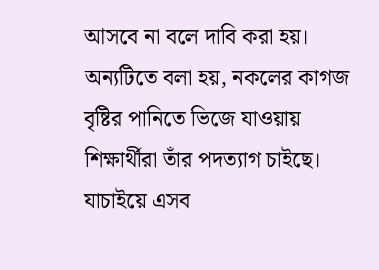আসবে না বলে দাবি করা হয়। অন্যটিতে বলা হয়, নকলের কাগজ বৃষ্টির পানিতে ভিজে যাওয়ায় শিক্ষার্থীরা তাঁর পদত্যাগ চাইছে।
যাচাইয়ে এসব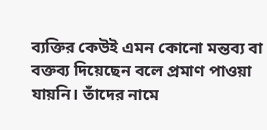ব্যক্তির কেউই এমন কোনো মন্তব্য বা বক্তব্য দিয়েছেন বলে প্রমাণ পাওয়া যায়নি। তাঁদের নামে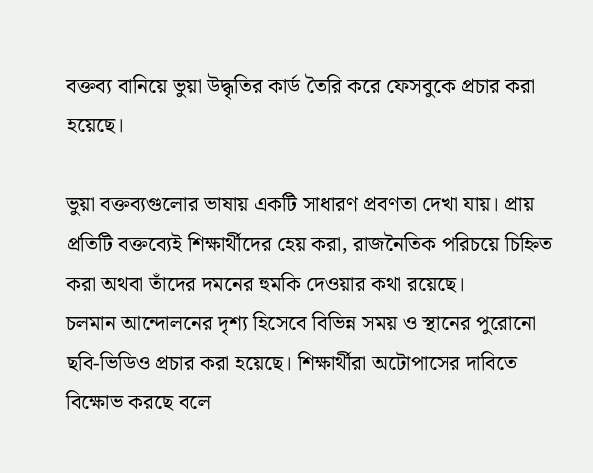বক্তব্য বানিয়ে ভুয়া উদ্ধৃতির কার্ড তৈরি করে ফেসবুকে প্রচার করা হয়েছে।

ভুয়া বক্তব্যগুলোর ভাষায় একটি সাধারণ প্রবণতা দেখা যায়। প্রায় প্রতিটি বক্তব্যেই শিক্ষার্থীদের হেয় করা, রাজনৈতিক পরিচয়ে চিহ্নিত করা অথবা তাঁদের দমনের হুমকি দেওয়ার কথা রয়েছে।
চলমান আন্দোলনের দৃশ্য হিসেবে বিভিন্ন সময় ও স্থানের পুরোনো ছবি-ভিডিও প্রচার করা হয়েছে। শিক্ষার্থীরা অটোপাসের দাবিতে বিক্ষোভ করছে বলে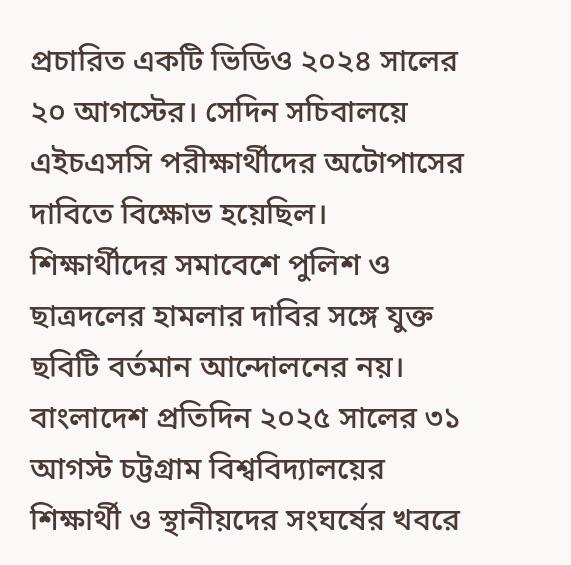প্রচারিত একটি ভিডিও ২০২৪ সালের ২০ আগস্টের। সেদিন সচিবালয়ে এইচএসসি পরীক্ষার্থীদের অটোপাসের দাবিতে বিক্ষোভ হয়েছিল।
শিক্ষার্থীদের সমাবেশে পুলিশ ও ছাত্রদলের হামলার দাবির সঙ্গে যুক্ত ছবিটি বর্তমান আন্দোলনের নয়। বাংলাদেশ প্রতিদিন ২০২৫ সালের ৩১ আগস্ট চট্টগ্রাম বিশ্ববিদ্যালয়ের শিক্ষার্থী ও স্থানীয়দের সংঘর্ষের খবরে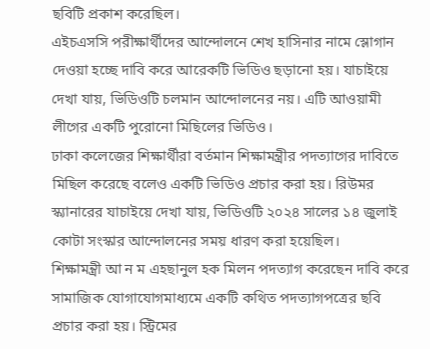ছবিটি প্রকাশ করেছিল।
এইচএসসি পরীক্ষার্থীদের আন্দোলনে শেখ হাসিনার নামে স্লোগান দেওয়া হচ্ছে দাবি করে আরেকটি ভিডিও ছড়ানো হয়। যাচাইয়ে দেখা যায়, ভিডিওটি চলমান আন্দোলনের নয়। এটি আওয়ামী লীগের একটি পুরোনো মিছিলের ভিডিও।
ঢাকা কলেজের শিক্ষার্থীরা বর্তমান শিক্ষামন্ত্রীর পদত্যাগের দাবিতে মিছিল করেছে বলেও একটি ভিডিও প্রচার করা হয়। রিউমর স্ক্যানারের যাচাইয়ে দেখা যায়, ভিডিওটি ২০২৪ সালের ১৪ জুলাই কোটা সংস্কার আন্দোলনের সময় ধারণ করা হয়েছিল।
শিক্ষামন্ত্রী আ ন ম এহছানুল হক মিলন পদত্যাগ করেছেন দাবি করে সামাজিক যোগাযোগমাধ্যমে একটি কথিত পদত্যাগপত্রের ছবি প্রচার করা হয়। স্ট্রিমের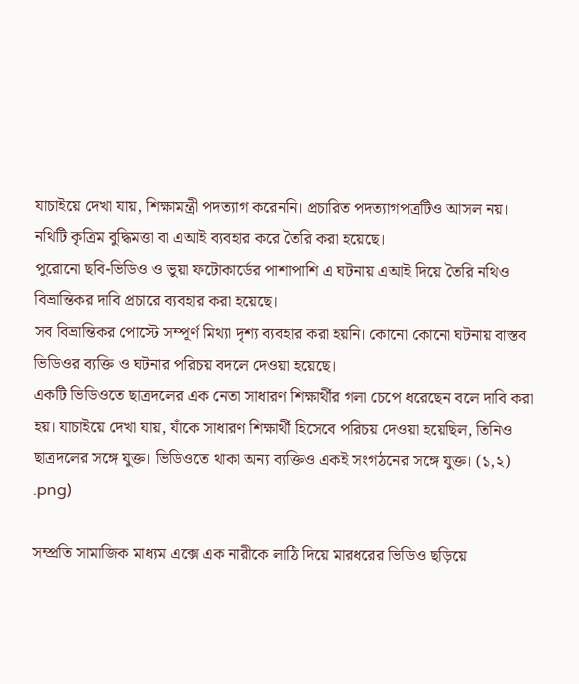যাচাইয়ে দেখা যায়, শিক্ষামন্ত্রী পদত্যাগ করেননি। প্রচারিত পদত্যাগপত্রটিও আসল নয়। নথিটি কৃত্রিম বুদ্ধিমত্তা বা এআই ব্যবহার করে তৈরি করা হয়েছে।
পুরোনো ছবি-ভিডিও ও ভুয়া ফটোকার্ডের পাশাপাশি এ ঘটনায় এআই দিয়ে তৈরি নথিও বিভ্রান্তিকর দাবি প্রচারে ব্যবহার করা হয়েছে।
সব বিভ্রান্তিকর পোস্টে সম্পূর্ণ মিথ্যা দৃশ্য ব্যবহার করা হয়নি। কোনো কোনো ঘটনায় বাস্তব ভিডিওর ব্যক্তি ও ঘটনার পরিচয় বদলে দেওয়া হয়েছে।
একটি ভিডিওতে ছাত্রদলের এক নেতা সাধারণ শিক্ষার্থীর গলা চেপে ধরেছেন বলে দাবি করা হয়। যাচাইয়ে দেখা যায়, যাঁকে সাধারণ শিক্ষার্থী হিসেবে পরিচয় দেওয়া হয়েছিল, তিনিও ছাত্রদলের সঙ্গে যুক্ত। ভিডিওতে থাকা অন্য ব্যক্তিও একই সংগঠনের সঙ্গে যুক্ত। (১,২)
.png)

সম্প্রতি সামাজিক মাধ্যম এক্সে এক নারীকে লাঠি দিয়ে মারধরের ভিডিও ছড়িয়ে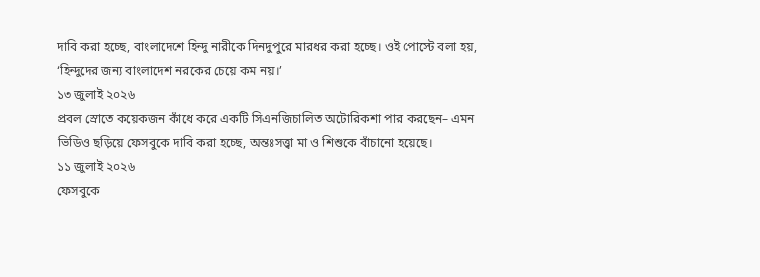দাবি করা হচ্ছে, বাংলাদেশে হিন্দু নারীকে দিনদুপুরে মারধর করা হচ্ছে। ওই পোস্টে বলা হয়, ‘হিন্দুদের জন্য বাংলাদেশ নরকের চেয়ে কম নয়।’
১৩ জুলাই ২০২৬
প্রবল স্রোতে কয়েকজন কাঁধে করে একটি সিএনজিচালিত অটোরিকশা পার করছেন– এমন ভিডিও ছড়িয়ে ফেসবুকে দাবি করা হচ্ছে, অন্তঃসত্ত্বা মা ও শিশুকে বাঁচানো হয়েছে।
১১ জুলাই ২০২৬
ফেসবুকে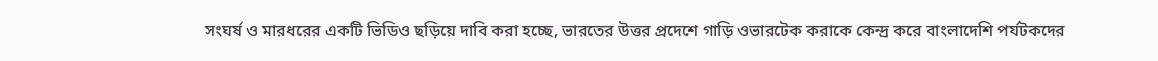সংঘর্ষ ও মারধরের একটি ভিডিও ছড়িয়ে দাবি করা হচ্ছে, ভারতের উত্তর প্রদেশে গাড়ি ওভারটেক করাকে কেন্দ্র করে বাংলাদেশি পর্যটকদের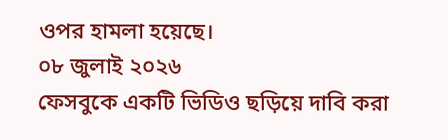ওপর হামলা হয়েছে।
০৮ জুলাই ২০২৬
ফেসবুকে একটি ভিডিও ছড়িয়ে দাবি করা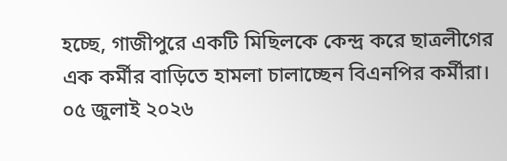হচ্ছে, গাজীপুরে একটি মিছিলকে কেন্দ্র করে ছাত্রলীগের এক কর্মীর বাড়িতে হামলা চালাচ্ছেন বিএনপির কর্মীরা।
০৫ জুলাই ২০২৬